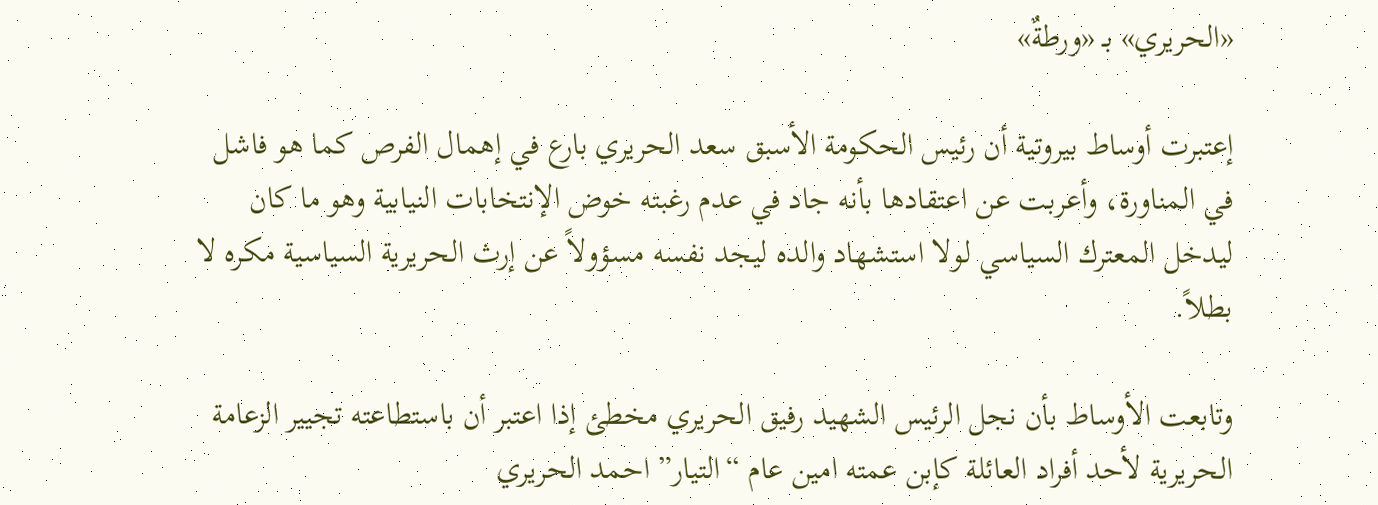«الحريري» بـ «ورطةٌ»

إعتبرت أوساط بيروتية أن رئيس الحكومة الأسبق سعد الحريري بارع في إهمال الفرص كما هو فاشل في المناورة، وأعربت عن اعتقادها بأنه جاد في عدم رغبته خوض الإنتخابات النيابية وهو ما كان ليدخل المعترك السياسي لولا استشهاد والده ليجد نفسه مسؤولاً عن إرث الحريرية السياسية مكره لا بطلاً.

وتابعت الأوساط بأن نجل الرئيس الشهيد رفيق الحريري مخطئ إذا اعتبر أن باستطاعته تجيير الزعامة الحريرية لأحد أفراد العائلة كإبن عمته امين عام “التيار” احمد الحريري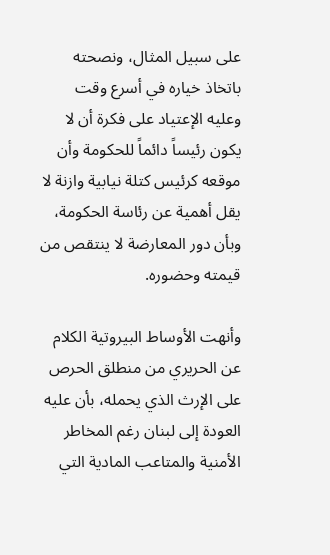على سبيل المثال، ونصحته باتخاذ خياره في أسرع وقت وعليه الإعتياد على فكرة أن لا يكون رئيساً دائماً للحكومة وأن موقعه كرئيس كتلة نيابية وازنة لا يقل أهمية عن رئاسة الحكومة، وبأن دور المعارضة لا ينتقص من قيمته وحضوره.

وأنهت الأوساط البيروتية الكلام عن الحريري من منطلق الحرص على الإرث الذي يحمله، بأن عليه العودة إلى لبنان رغم المخاطر الأمنية والمتاعب المادية التي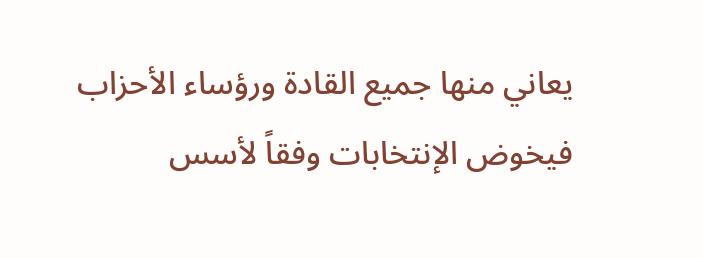يعاني منها جميع القادة ورؤساء الأحزاب فيخوض الإنتخابات وفقاً لأسس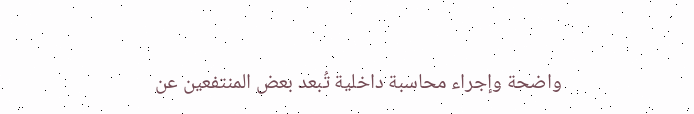واضحة وإجراء محاسبة داخلية تُبعد بعض المنتفعين عن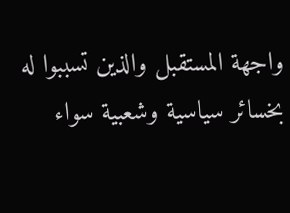واجهة المستقبل والذين تسببوا له بخسائر سياسية وشعبية سواء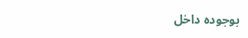بوجوده داخل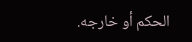الحكم أو خارجه.